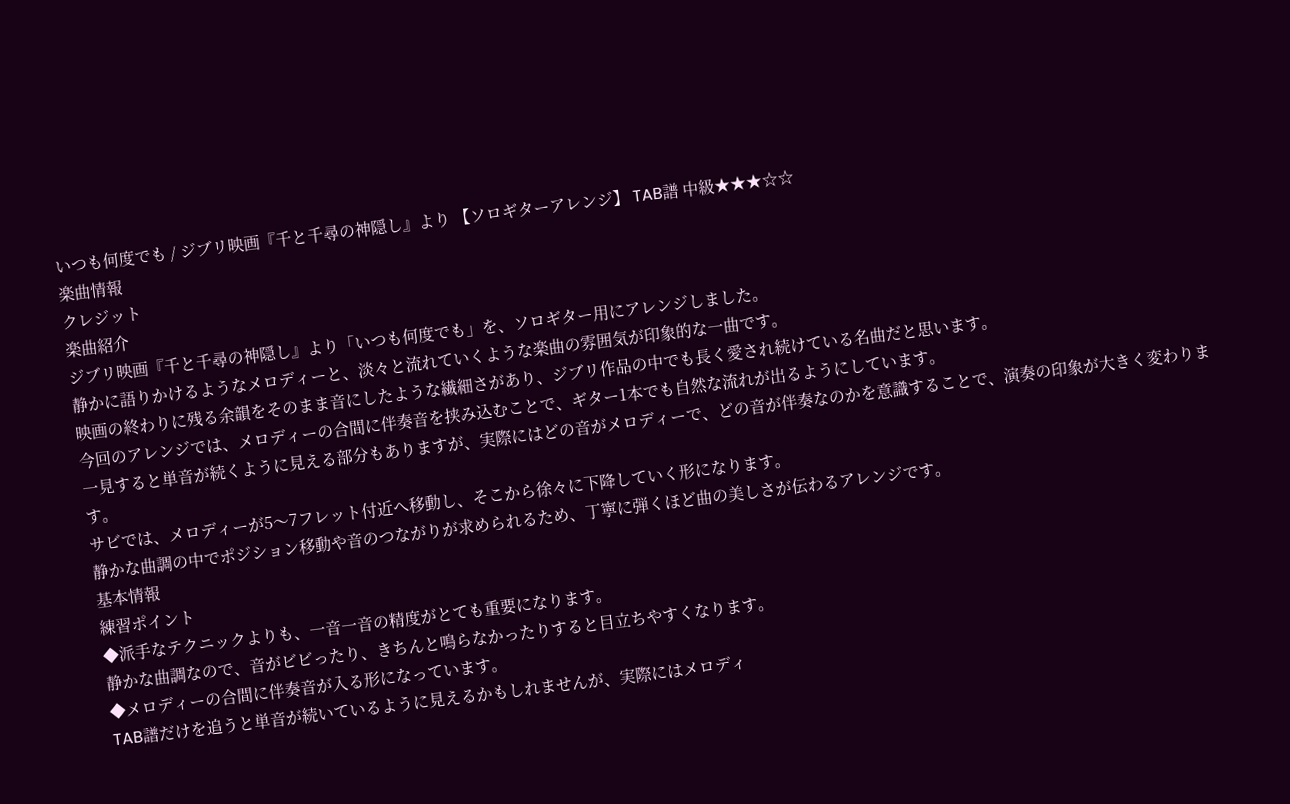いつも何度でも / ジブリ映画『千と千尋の神隠し』より 【ソロギターアレンジ】 TAB譜 中級★★★☆☆
楽曲情報
クレジット
楽曲紹介
ジブリ映画『千と千尋の神隠し』より「いつも何度でも」を、ソロギター用にアレンジしました。
静かに語りかけるようなメロディーと、淡々と流れていくような楽曲の雰囲気が印象的な一曲です。
映画の終わりに残る余韻をそのまま音にしたような繊細さがあり、ジブリ作品の中でも長く愛され続けている名曲だと思います。
今回のアレンジでは、メロディーの合間に伴奏音を挟み込むことで、ギター1本でも自然な流れが出るようにしています。
一見すると単音が続くように見える部分もありますが、実際にはどの音がメロディーで、どの音が伴奏なのかを意識することで、演奏の印象が大きく変わります。
サビでは、メロディーが5〜7フレット付近へ移動し、そこから徐々に下降していく形になります。
静かな曲調の中でポジション移動や音のつながりが求められるため、丁寧に弾くほど曲の美しさが伝わるアレンジです。
基本情報
練習ポイント
◆派手なテクニックよりも、一音一音の精度がとても重要になります。
静かな曲調なので、音がビビったり、きちんと鳴らなかったりすると目立ちやすくなります。
◆メロディーの合間に伴奏音が入る形になっています。
TAB譜だけを追うと単音が続いているように見えるかもしれませんが、実際にはメロディ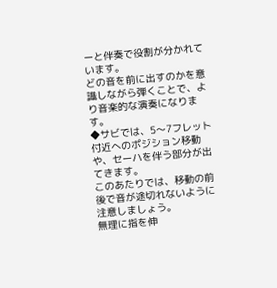ーと伴奏で役割が分かれています。
どの音を前に出すのかを意識しながら弾くことで、より音楽的な演奏になります。
◆サビでは、5〜7フレット付近へのポジション移動や、セーハを伴う部分が出てきます。
このあたりでは、移動の前後で音が途切れないように注意しましょう。
無理に指を伸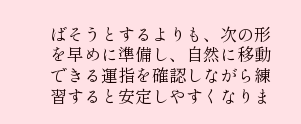ばそうとするよりも、次の形を早めに準備し、自然に移動できる運指を確認しながら練習すると安定しやすくなりま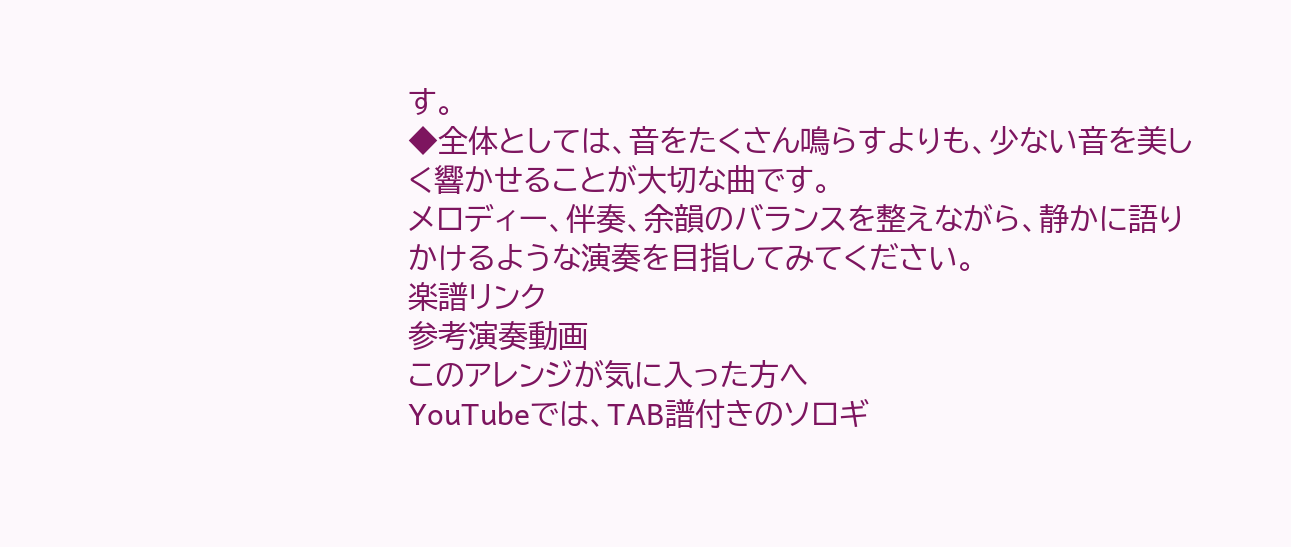す。
◆全体としては、音をたくさん鳴らすよりも、少ない音を美しく響かせることが大切な曲です。
メロディー、伴奏、余韻のバランスを整えながら、静かに語りかけるような演奏を目指してみてください。
楽譜リンク
参考演奏動画
このアレンジが気に入った方へ
YouTubeでは、TAB譜付きのソロギ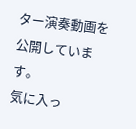ター演奏動画を公開しています。
気に入っ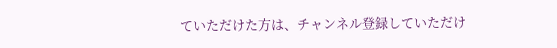ていただけた方は、チャンネル登録していただけ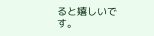ると嬉しいです。